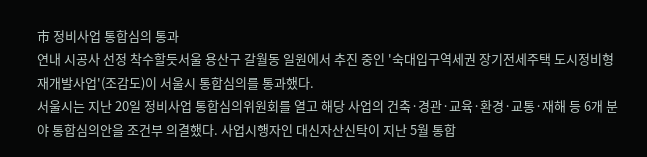市 정비사업 통합심의 통과
연내 시공사 선정 착수할듯서울 용산구 갈월동 일원에서 추진 중인 '숙대입구역세권 장기전세주택 도시정비형 재개발사업'(조감도)이 서울시 통합심의를 통과했다.
서울시는 지난 20일 정비사업 통합심의위원회를 열고 해당 사업의 건축·경관·교육·환경·교통·재해 등 6개 분야 통합심의안을 조건부 의결했다. 사업시행자인 대신자산신탁이 지난 5월 통합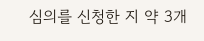심의를 신청한 지 약 3개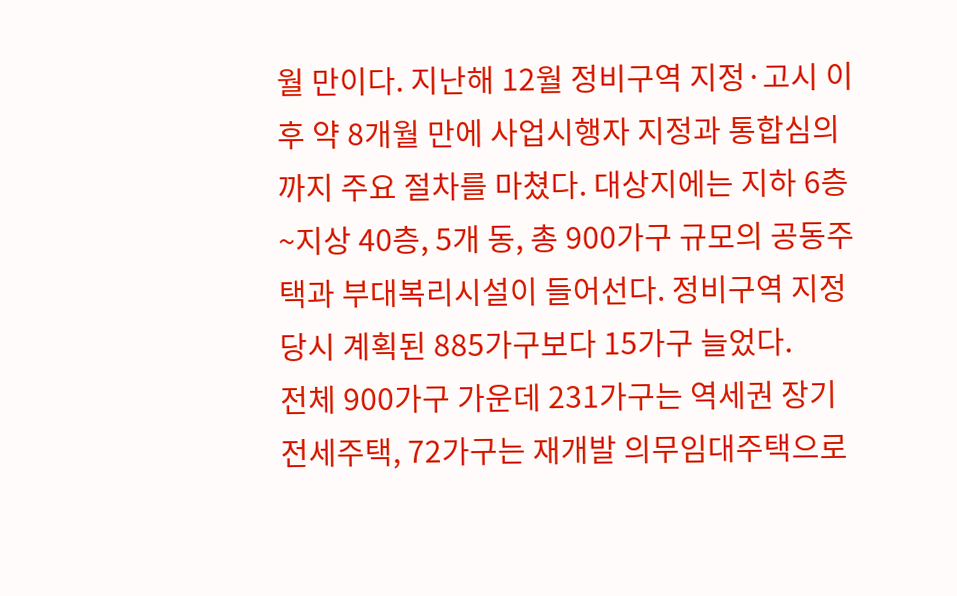월 만이다. 지난해 12월 정비구역 지정·고시 이후 약 8개월 만에 사업시행자 지정과 통합심의까지 주요 절차를 마쳤다. 대상지에는 지하 6층~지상 40층, 5개 동, 총 900가구 규모의 공동주택과 부대복리시설이 들어선다. 정비구역 지정 당시 계획된 885가구보다 15가구 늘었다.
전체 900가구 가운데 231가구는 역세권 장기전세주택, 72가구는 재개발 의무임대주택으로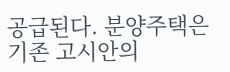공급된다. 분양주택은 기존 고시안의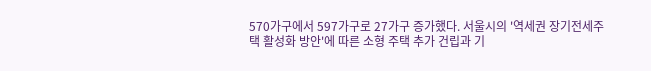570가구에서 597가구로 27가구 증가했다. 서울시의 '역세권 장기전세주택 활성화 방안'에 따른 소형 주택 추가 건립과 기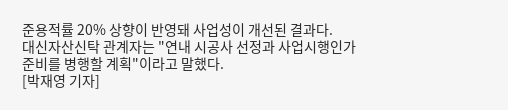준용적률 20% 상향이 반영돼 사업성이 개선된 결과다.
대신자산신탁 관계자는 "연내 시공사 선정과 사업시행인가 준비를 병행할 계획"이라고 말했다.
[박재영 기자]